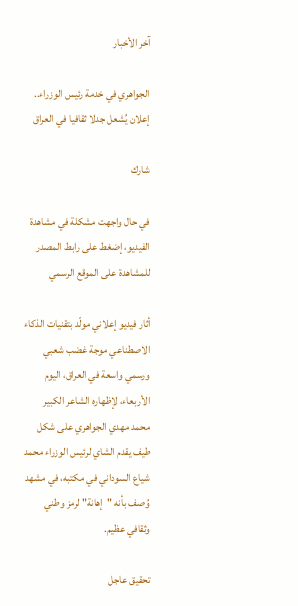آخر الأخبار

الجواهري في خدمة رئيس الوزراء.. إعلان يُشعل جدلا ثقافيا في العراق

شارك

في حال واجهت مشكلة في مشاهدة الفيديو، إضغط على رابط المصدر للمشاهدة على الموقع الرسمي

أثار فيديو إعلاني مولّد بتقنيات الذكاء الاصطناعي موجة غضب شعبي ورسمي واسعة في العراق، اليوم الأربعاء، لإظهاره الشاعر الكبير محمد مهدي الجواهري على شكل طيف يقدم الشاي لرئيس الوزراء محمد شياع السوداني في مكتبه، في مشهد وُصف بأنه "إهانة" لرمز وطني وثقافي عظيم.

تحقيق عاجل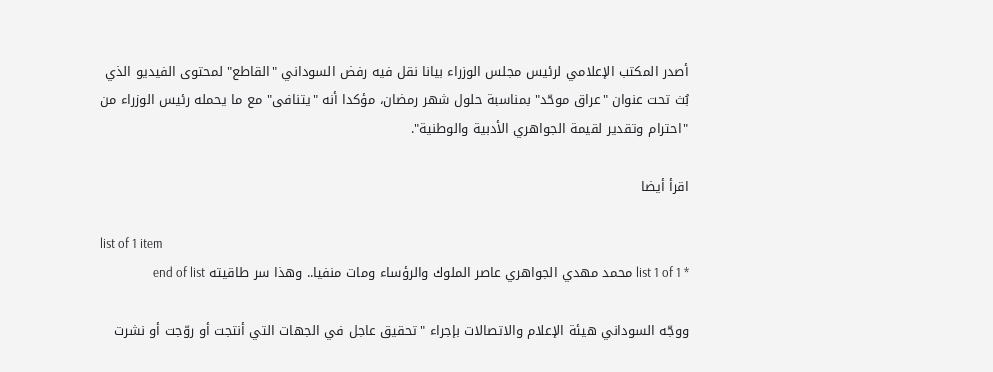أصدر المكتب الإعلامي لرئيس مجلس الوزراء بيانا نقل فيه رفض السوداني "القاطع" لمحتوى الفيديو الذي بُث تحت عنوان "عراق موحّد" بمناسبة حلول شهر رمضان، مؤكدا أنه "يتنافى" مع ما يحمله رئيس الوزراء من "احترام وتقدير لقيمة الجواهري الأدبية والوطنية".

اقرأ أيضا

list of 1 item
* list 1 of 1 محمد مهدي الجواهري عاصر الملوك والرؤساء ومات منفيا.. وهذا سر طاقيته end of list

ووجّه السوداني هيئة الإعلام والاتصالات بإجراء "تحقيق عاجل في الجهات التي أنتجت أو روّجت أو نشرت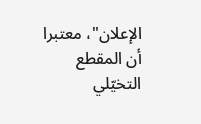الإعلان"، معتبرا أن المقطع التخيّلي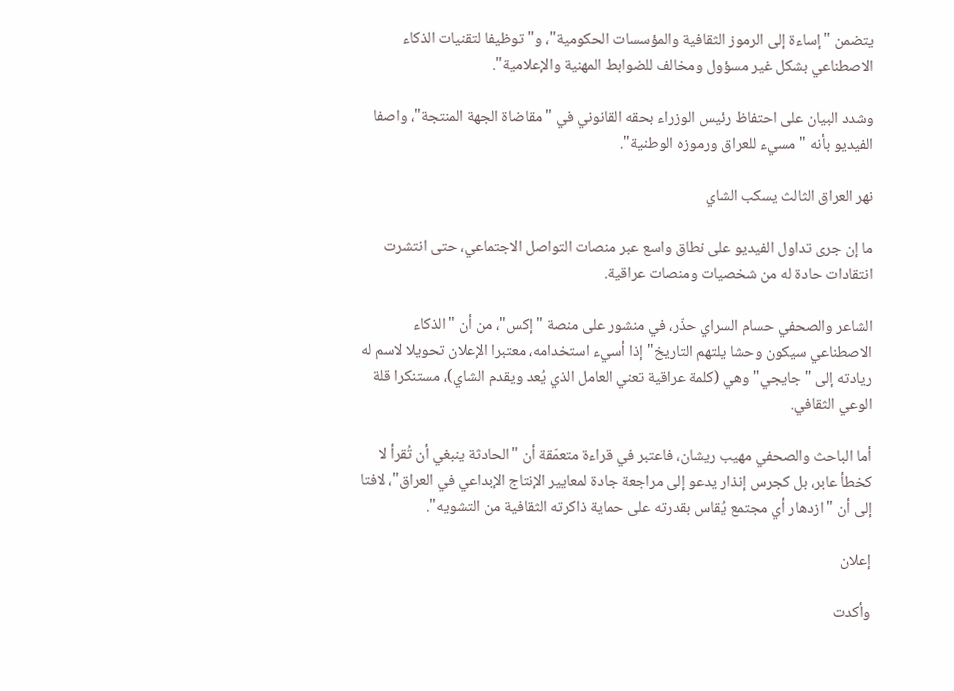يتضمن "إساءة إلى الرموز الثقافية والمؤسسات الحكومية"، و"توظيفا لتقنيات الذكاء الاصطناعي بشكل غير مسؤول ومخالف للضوابط المهنية والإعلامية".

وشدد البيان على احتفاظ رئيس الوزراء بحقه القانوني في "مقاضاة الجهة المنتجة"، واصفا الفيديو بأنه "مسيء للعراق ورموزه الوطنية".

نهر العراق الثالث يسكب الشاي

ما إن جرى تداول الفيديو على نطاق واسع عبر منصات التواصل الاجتماعي، حتى انتشرت انتقادات حادة له من شخصيات ومنصات عراقية.

الشاعر والصحفي حسام السراي حذّر، في منشور على منصة "إكس"، من أن "الذكاء الاصطناعي سيكون وحشا يلتهم التاريخ" إذا أسيء استخدامه، معتبرا الإعلان تحويلا لاسم له ريادته إلى "جايجي" وهي (كلمة عراقية تعني العامل الذي يُعد ويقدم الشاي)، مستنكرا قلة الوعي الثقافي.

أما الباحث والصحفي مهيب ريشان، فاعتبر في قراءة متعمّقة أن "الحادثة ينبغي أن تُقرأ لا كخطأ عابر، بل كجرس إنذار يدعو إلى مراجعة جادة لمعايير الإنتاج الإبداعي في العراق"، لافتا إلى أن "ازدهار أي مجتمع يُقاس بقدرته على حماية ذاكرته الثقافية من التشويه".

إعلان

وأكدت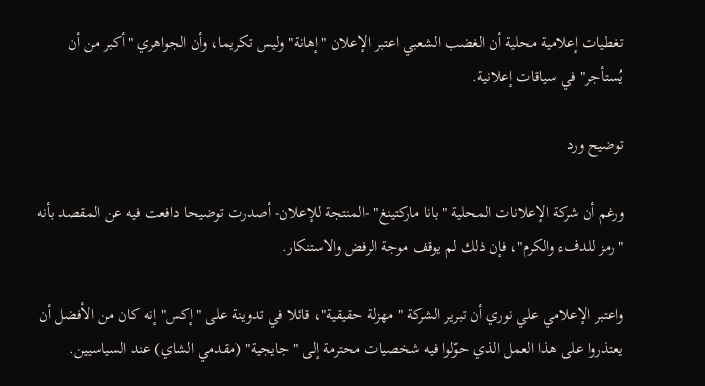تغطيات إعلامية محلية أن الغضب الشعبي اعتبر الإعلان "إهانة" وليس تكريما، وأن الجواهري "أكبر من أن يُستأجر" في سياقات إعلانية.

توضيح ورد

ورغم أن شركة الإعلانات المحلية "بانا ماركتينغ" -المنتجة للإعلان- أصدرت توضيحا دافعت فيه عن المقصد بأنه "رمز للدفء والكرم"، فإن ذلك لم يوقف موجة الرفض والاستنكار.

واعتبر الإعلامي علي نوري أن تبرير الشركة "مهزلة حقيقية"، قائلا في تدوينة على "إكس" إنه كان من الأفضل أن يعتذروا على هذا العمل الذي حوّلوا فيه شخصيات محترمة إلى "جايجية" (مقدمي الشاي) عند السياسيين.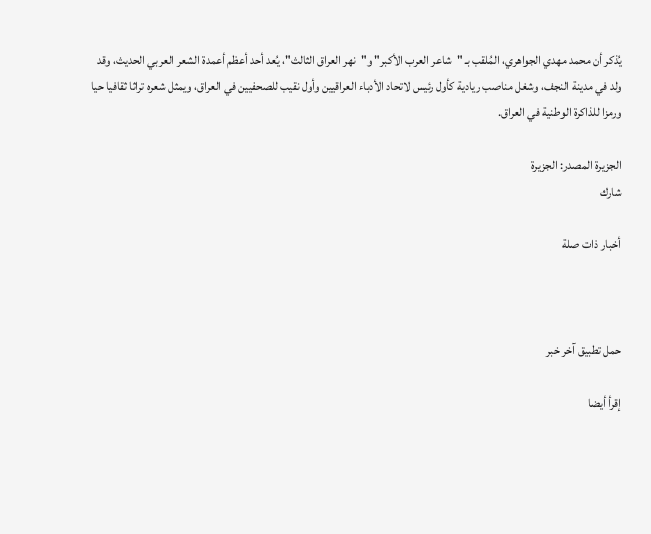يُذكر أن محمد مهدي الجواهري، المُلقب بـ "شاعر العرب الأكبر" و"نهر العراق الثالث"، يُعد أحد أعظم أعمدة الشعر العربي الحديث، وقد ولد في مدينة النجف، وشغل مناصب ريادية كأول رئيس لاتحاد الأدباء العراقيين وأول نقيب للصحفيين في العراق، ويمثل شعره تراثا ثقافيا حيا ورمزا للذاكرة الوطنية في العراق.

الجزيرة المصدر: الجزيرة
شارك

أخبار ذات صلة



حمل تطبيق آخر خبر

إقرأ أيضا